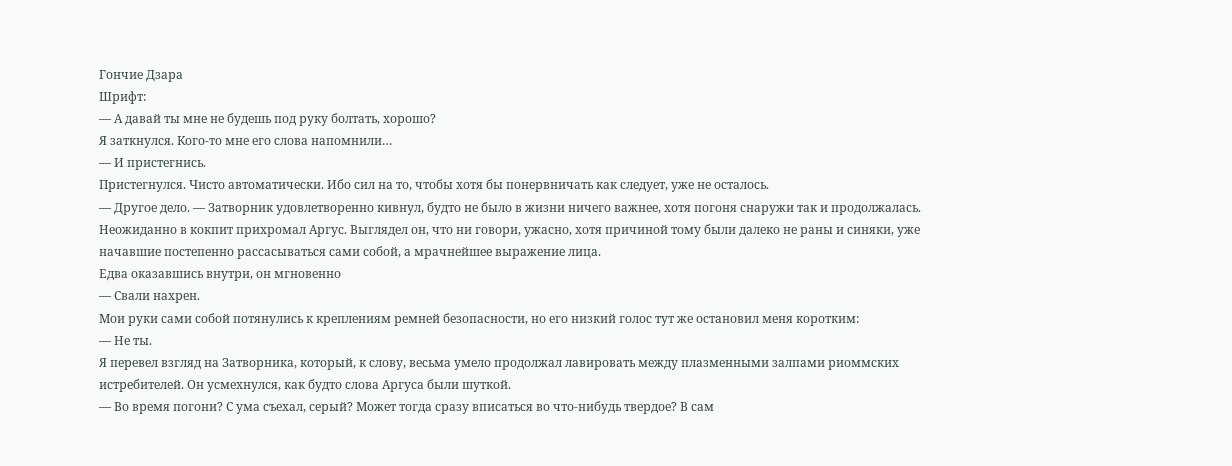Гончие Дзара
Шрифт:
— А давай ты мне не будешь под руку болтать, хорошо?
Я заткнулся. Кого-то мне его слова напомнили…
— И пристегнись.
Пристегнулся. Чисто автоматически. Ибо сил на то, чтобы хотя бы понервничать как следует, уже не осталось.
— Другое дело. — Затворник удовлетворенно кивнул, будто не было в жизни ничего важнее, хотя погоня снаружи так и продолжалась.
Неожиданно в кокпит прихромал Аргус. Выглядел он, что ни говори, ужасно, хотя причиной тому были далеко не раны и синяки, уже начавшие постепенно рассасываться сами собой, а мрачнейшее выражение лица.
Едва оказавшись внутри, он мгновенно
— Свали нахрен.
Мои руки сами собой потянулись к креплениям ремней безопасности, но его низкий голос тут же остановил меня коротким:
— Не ты.
Я перевел взгляд на Затворника, который, к слову, весьма умело продолжал лавировать между плазменными залпами риоммских истребителей. Он усмехнулся, как будто слова Аргуса были шуткой.
— Во время погони? С ума съехал, серый? Может тогда сразу вписаться во что-нибудь твердое? В сам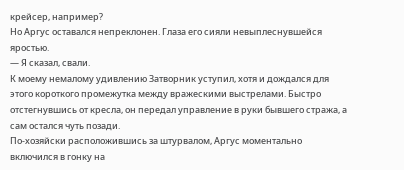крейсер, например?
Но Аргус оставался непреклонен. Глаза его сияли невыплеснувшейся яростью.
— Я сказал, свали.
К моему немалому удивлению Затворник уступил, хотя и дождался для этого короткого промежутка между вражескими выстрелами. Быстро отстегнувшись от кресла, он передал управление в руки бывшего стража, а сам остался чуть позади.
По-хозяйски расположившись за штурвалом, Аргус моментально включился в гонку на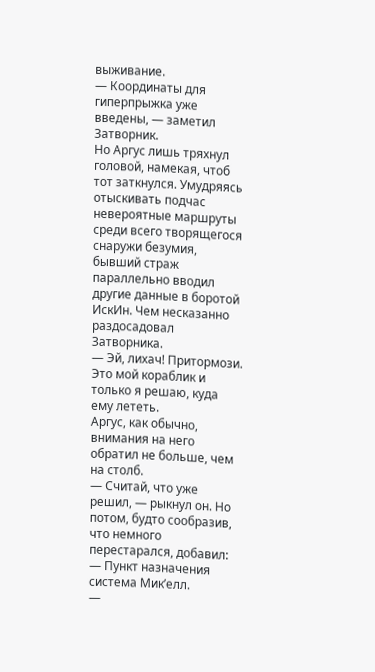выживание.
— Координаты для гиперпрыжка уже введены, — заметил Затворник.
Но Аргус лишь тряхнул головой, намекая, чтоб тот заткнулся. Умудряясь отыскивать подчас невероятные маршруты среди всего творящегося снаружи безумия, бывший страж параллельно вводил другие данные в боротой ИскИн. Чем несказанно раздосадовал Затворника.
— Эй, лихач! Притормози. Это мой кораблик и только я решаю, куда ему лететь.
Аргус, как обычно, внимания на него обратил не больше, чем на столб.
— Считай, что уже решил, — рыкнул он. Но потом, будто сообразив, что немного перестарался, добавил: — Пункт назначения система Мик’елл.
—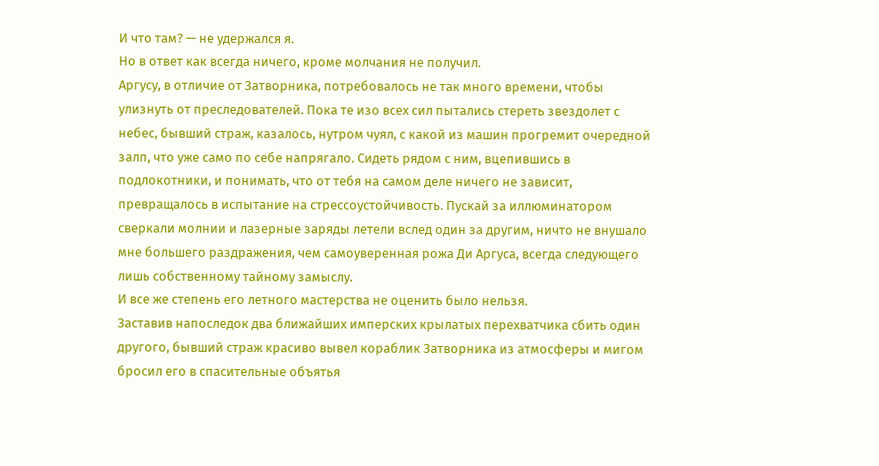И что там? — не удержался я.
Но в ответ как всегда ничего, кроме молчания не получил.
Аргусу, в отличие от Затворника, потребовалось не так много времени, чтобы улизнуть от преследователей. Пока те изо всех сил пытались стереть звездолет с небес, бывший страж, казалось, нутром чуял, с какой из машин прогремит очередной залп, что уже само по себе напрягало. Сидеть рядом с ним, вцепившись в подлокотники, и понимать, что от тебя на самом деле ничего не зависит, превращалось в испытание на стрессоустойчивость. Пускай за иллюминатором сверкали молнии и лазерные заряды летели вслед один за другим, ничто не внушало мне большего раздражения, чем самоуверенная рожа Ди Аргуса, всегда следующего лишь собственному тайному замыслу.
И все же степень его летного мастерства не оценить было нельзя.
Заставив напоследок два ближайших имперских крылатых перехватчика сбить один другого, бывший страж красиво вывел кораблик Затворника из атмосферы и мигом бросил его в спасительные объятья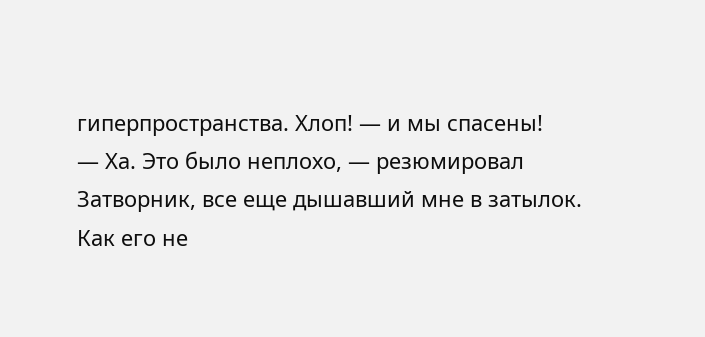гиперпространства. Хлоп! — и мы спасены!
— Ха. Это было неплохо, — резюмировал Затворник, все еще дышавший мне в затылок. Как его не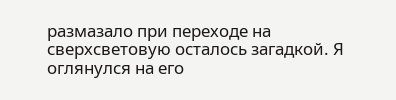размазало при переходе на сверхсветовую осталось загадкой. Я оглянулся на его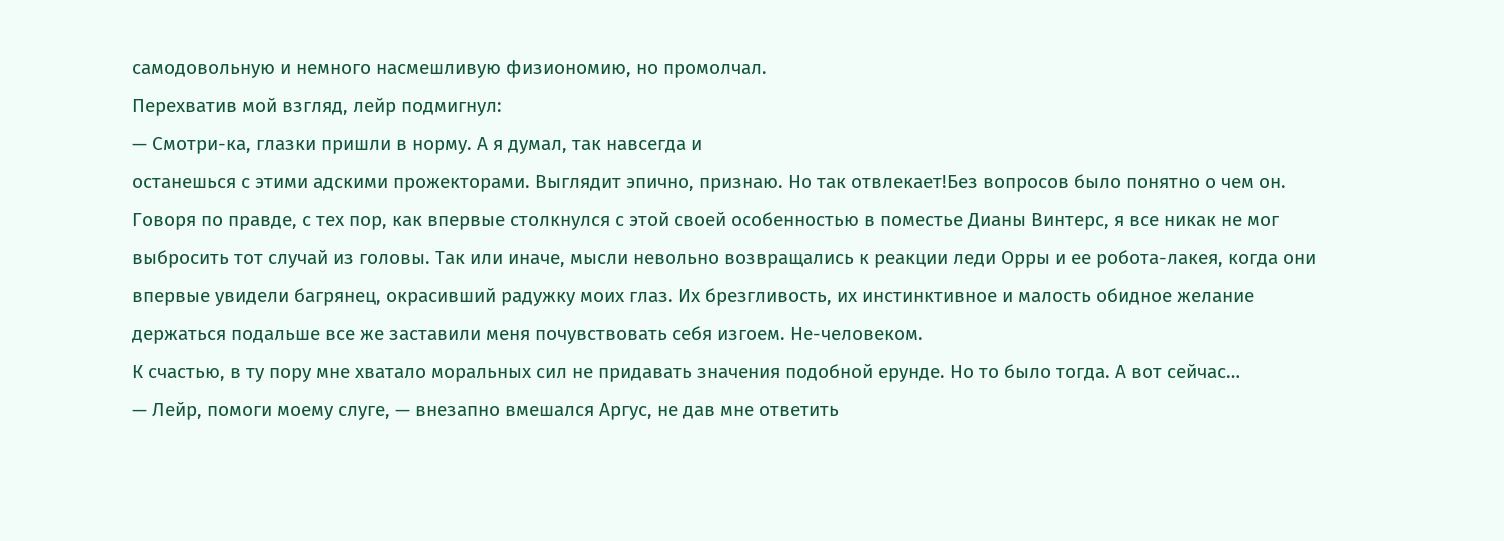самодовольную и немного насмешливую физиономию, но промолчал.
Перехватив мой взгляд, лейр подмигнул:
— Смотри-ка, глазки пришли в норму. А я думал, так навсегда и
останешься с этими адскими прожекторами. Выглядит эпично, признаю. Но так отвлекает!Без вопросов было понятно о чем он. Говоря по правде, с тех пор, как впервые столкнулся с этой своей особенностью в поместье Дианы Винтерс, я все никак не мог выбросить тот случай из головы. Так или иначе, мысли невольно возвращались к реакции леди Орры и ее робота-лакея, когда они впервые увидели багрянец, окрасивший радужку моих глаз. Их брезгливость, их инстинктивное и малость обидное желание держаться подальше все же заставили меня почувствовать себя изгоем. Не-человеком.
К счастью, в ту пору мне хватало моральных сил не придавать значения подобной ерунде. Но то было тогда. А вот сейчас…
— Лейр, помоги моему слуге, — внезапно вмешался Аргус, не дав мне ответить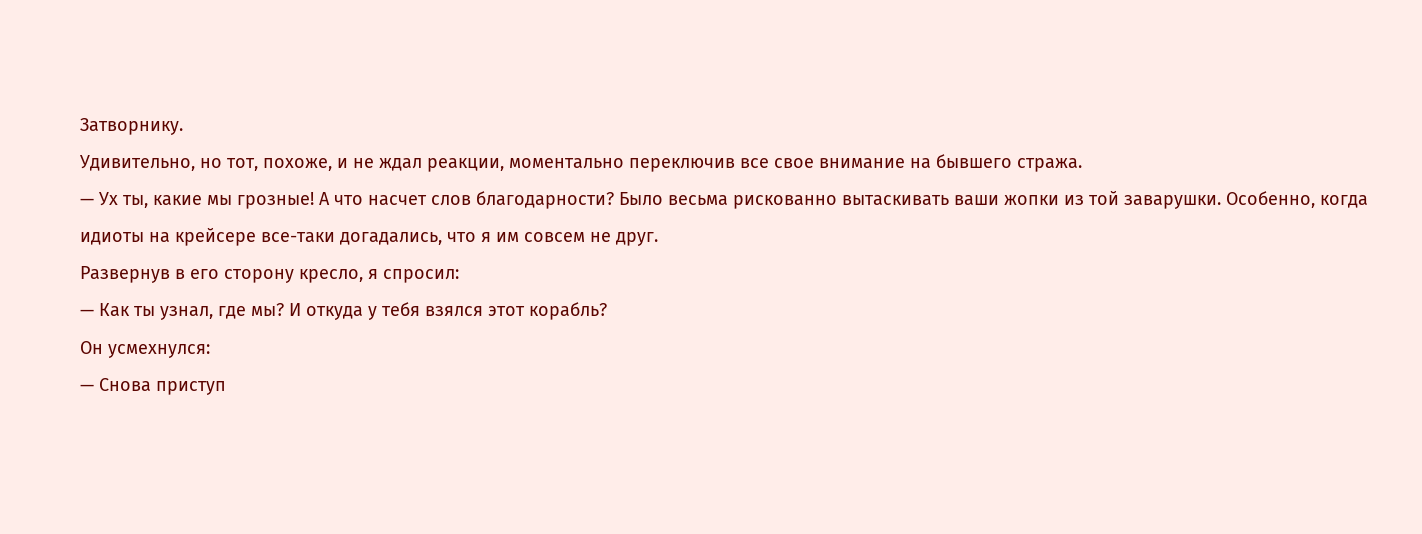Затворнику.
Удивительно, но тот, похоже, и не ждал реакции, моментально переключив все свое внимание на бывшего стража.
— Ух ты, какие мы грозные! А что насчет слов благодарности? Было весьма рискованно вытаскивать ваши жопки из той заварушки. Особенно, когда идиоты на крейсере все-таки догадались, что я им совсем не друг.
Развернув в его сторону кресло, я спросил:
— Как ты узнал, где мы? И откуда у тебя взялся этот корабль?
Он усмехнулся:
— Снова приступ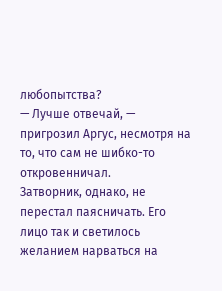любопытства?
— Лучше отвечай, — пригрозил Аргус, несмотря на то, что сам не шибко-то откровенничал.
Затворник, однако, не перестал паясничать. Его лицо так и светилось желанием нарваться на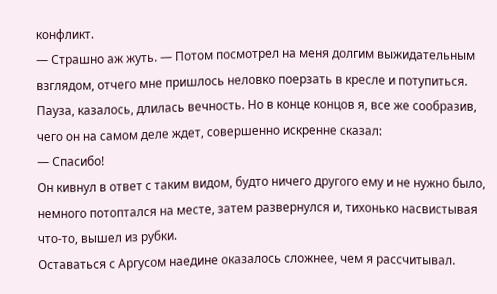конфликт.
— Страшно аж жуть. — Потом посмотрел на меня долгим выжидательным взглядом, отчего мне пришлось неловко поерзать в кресле и потупиться.
Пауза, казалось, длилась вечность. Но в конце концов я, все же сообразив, чего он на самом деле ждет, совершенно искренне сказал:
— Спасибо!
Он кивнул в ответ с таким видом, будто ничего другого ему и не нужно было, немного потоптался на месте, затем развернулся и, тихонько насвистывая что-то, вышел из рубки.
Оставаться с Аргусом наедине оказалось сложнее, чем я рассчитывал.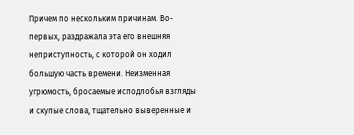Причем по нескольким причинам. Во-первых, раздражала эта его внешняя неприступность, с которой он ходил большую часть времени. Неизменная угрюмость, бросаемые исподлобья взгляды и скупые слова, тщательно выверенные и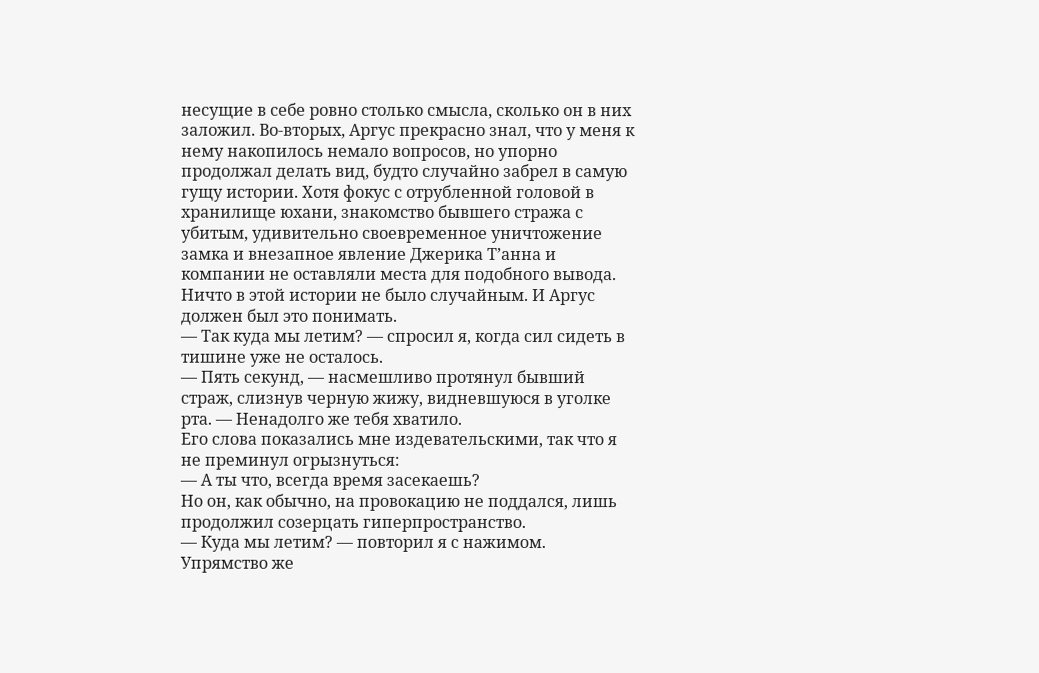несущие в себе ровно столько смысла, сколько он в них заложил. Во-вторых, Аргус прекрасно знал, что у меня к нему накопилось немало вопросов, но упорно продолжал делать вид, будто случайно забрел в самую гущу истории. Хотя фокус с отрубленной головой в хранилище юхани, знакомство бывшего стража с убитым, удивительно своевременное уничтожение замка и внезапное явление Джерика Т’анна и компании не оставляли места для подобного вывода. Ничто в этой истории не было случайным. И Аргус должен был это понимать.
— Так куда мы летим? — спросил я, когда сил сидеть в тишине уже не осталось.
— Пять секунд, — насмешливо протянул бывший страж, слизнув черную жижу, видневшуюся в уголке рта. — Ненадолго же тебя хватило.
Его слова показались мне издевательскими, так что я не преминул огрызнуться:
— А ты что, всегда время засекаешь?
Но он, как обычно, на провокацию не поддался, лишь продолжил созерцать гиперпространство.
— Куда мы летим? — повторил я с нажимом.
Упрямство же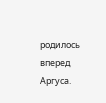родилось вперед Аргуса.